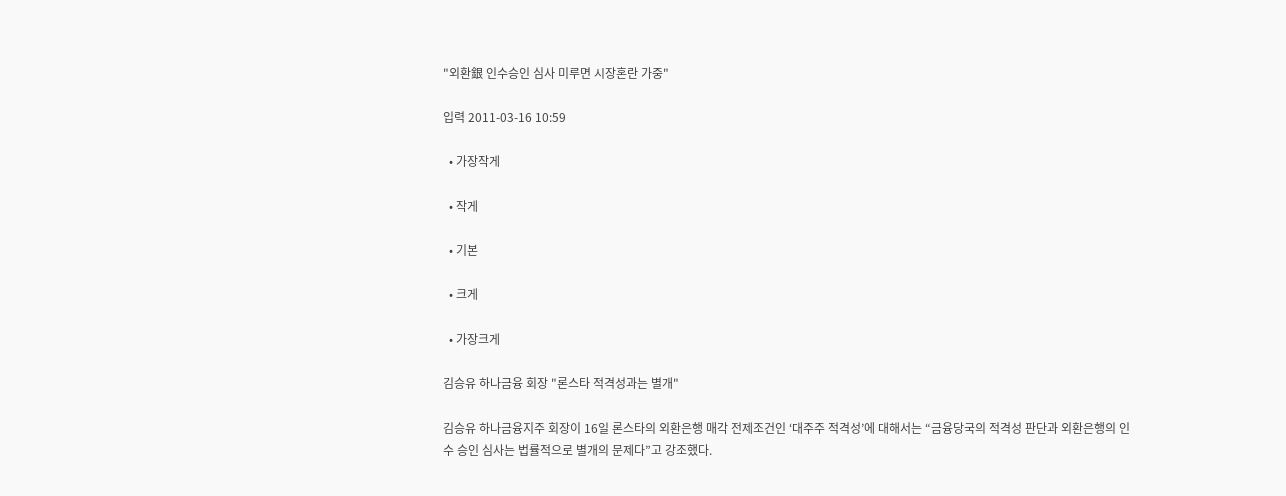"외환銀 인수승인 심사 미루면 시장혼란 가중"

입력 2011-03-16 10:59

  • 가장작게

  • 작게

  • 기본

  • 크게

  • 가장크게

김승유 하나금융 회장 "론스타 적격성과는 별개"

김승유 하나금융지주 회장이 16일 론스타의 외환은행 매각 전제조건인 ‘대주주 적격성’에 대해서는 “금융당국의 적격성 판단과 외환은행의 인수 승인 심사는 법률적으로 별개의 문제다”고 강조했다.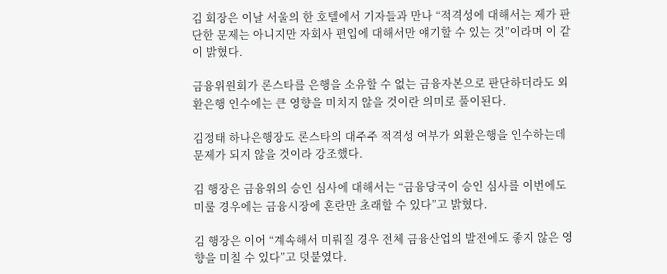김 회장은 이날 서울의 한 호텔에서 기자들과 만나 “적격성에 대해서는 제가 판단한 문제는 아니지만 자회사 편입에 대해서만 얘기할 수 있는 것”이라며 이 같이 밝혔다.

금융위원회가 론스타를 은행을 소유할 수 없는 금융자본으로 판단하더라도 외환은행 인수에는 큰 영향을 미치지 않을 것이란 의미로 풀이된다.

김정태 하나은행장도 론스타의 대주주 적격성 여부가 외환은행을 인수하는데 문제가 되지 않을 것이라 강조했다.

김 행장은 금융위의 승인 심사에 대해서는 “금융당국이 승인 심사를 이번에도 미룰 경우에는 금융시장에 혼란만 초래할 수 있다”고 밝혔다.

김 행장은 이어 “계속해서 미뤄질 경우 전체 금융산업의 발전에도 좋지 않은 영향을 미칠 수 있다”고 덧붙였다.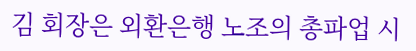김 회장은 외환은행 노조의 총파업 시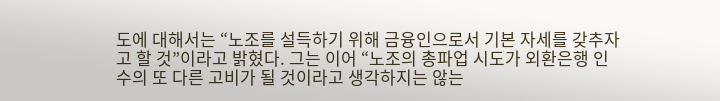도에 대해서는 “노조를 설득하기 위해 금융인으로서 기본 자세를 갖추자고 할 것”이라고 밝혔다. 그는 이어 “노조의 총파업 시도가 외환은행 인수의 또 다른 고비가 될 것이라고 생각하지는 않는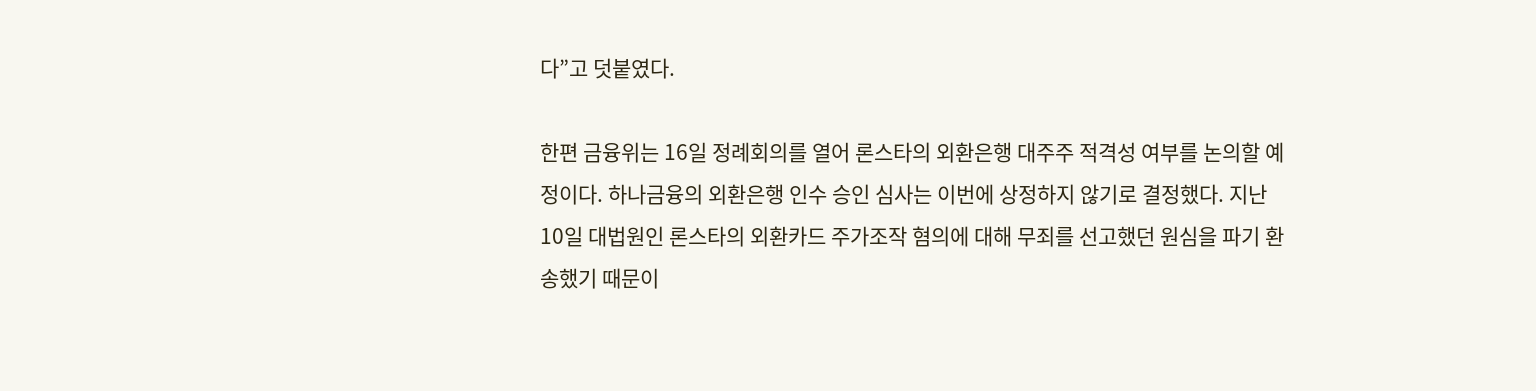다”고 덧붙였다.

한편 금융위는 16일 정례회의를 열어 론스타의 외환은행 대주주 적격성 여부를 논의할 예정이다. 하나금융의 외환은행 인수 승인 심사는 이번에 상정하지 않기로 결정했다. 지난 10일 대법원인 론스타의 외환카드 주가조작 혐의에 대해 무죄를 선고했던 원심을 파기 환송했기 때문이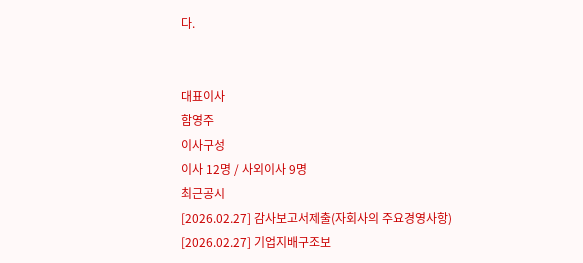다.


대표이사
함영주
이사구성
이사 12명 / 사외이사 9명
최근공시
[2026.02.27] 감사보고서제출(자회사의 주요경영사항)
[2026.02.27] 기업지배구조보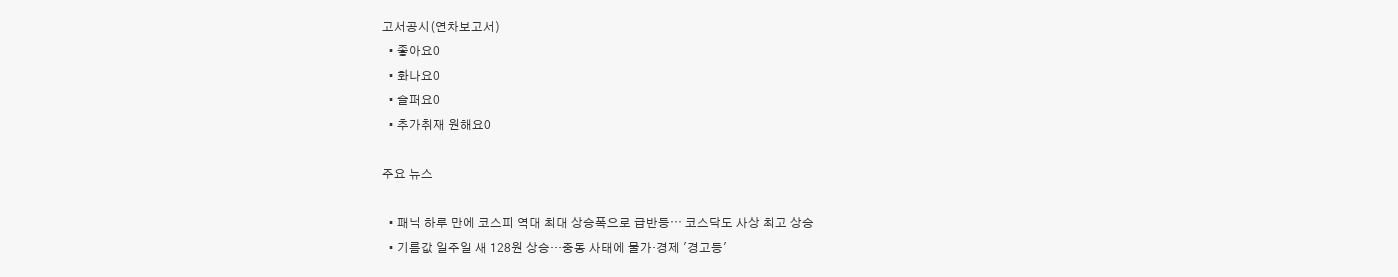고서공시(연차보고서)
  • 좋아요0
  • 화나요0
  • 슬퍼요0
  • 추가취재 원해요0

주요 뉴스

  • 패닉 하루 만에 코스피 역대 최대 상승폭으로 급반등⋯ 코스닥도 사상 최고 상승
  • 기름값 일주일 새 128원 상승…중동 사태에 물가·경제 '경고등'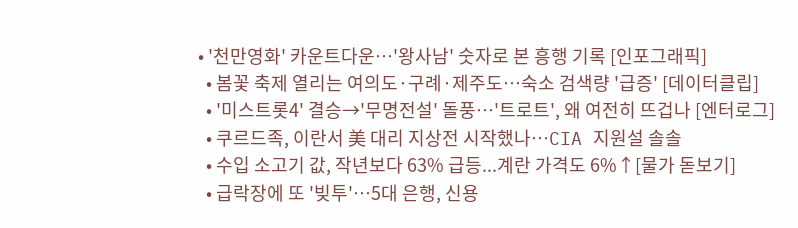• '천만영화' 카운트다운…'왕사남' 숫자로 본 흥행 기록 [인포그래픽]
  • 봄꽃 축제 열리는 여의도·구례·제주도…숙소 검색량 '급증' [데이터클립]
  • '미스트롯4' 결승→'무명전설' 돌풍⋯'트로트', 왜 여전히 뜨겁나 [엔터로그]
  • 쿠르드족, 이란서 美 대리 지상전 시작했나…CIA 지원설 솔솔
  • 수입 소고기 값, 작년보다 63% 급등...계란 가격도 6%↑[물가 돋보기]
  • 급락장에 또 '빚투'…5대 은행, 신용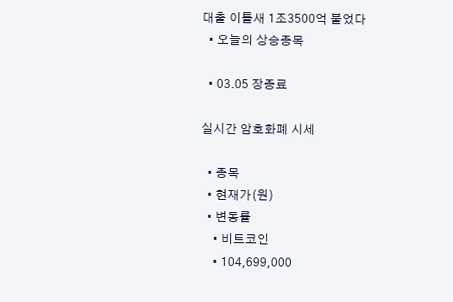대출 이틀새 1조3500억 불었다
  • 오늘의 상승종목

  • 03.05 장종료

실시간 암호화폐 시세

  • 종목
  • 현재가(원)
  • 변동률
    • 비트코인
    • 104,699,000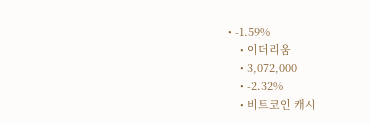• -1.59%
    • 이더리움
    • 3,072,000
    • -2.32%
    • 비트코인 캐시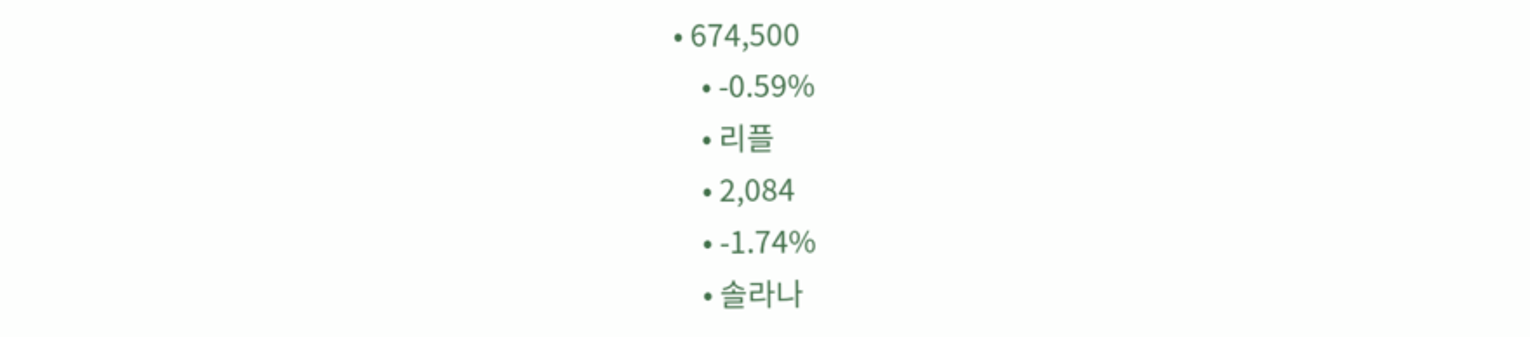• 674,500
    • -0.59%
    • 리플
    • 2,084
    • -1.74%
    • 솔라나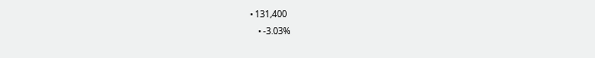• 131,400
    • -3.03%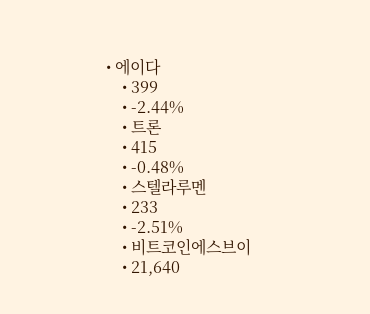• 에이다
    • 399
    • -2.44%
    • 트론
    • 415
    • -0.48%
    • 스텔라루멘
    • 233
    • -2.51%
    • 비트코인에스브이
    • 21,640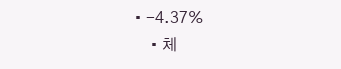• -4.37%
    • 체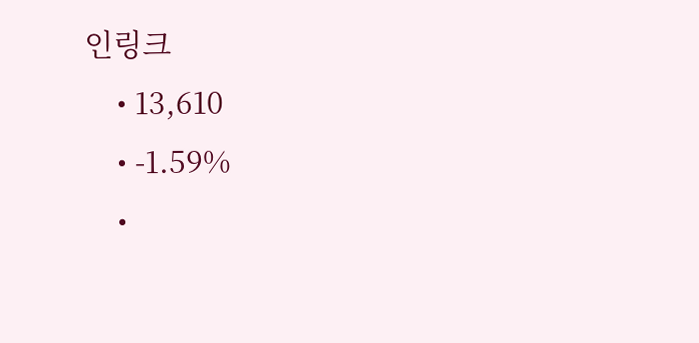인링크
    • 13,610
    • -1.59%
    •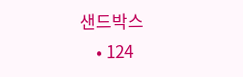샌드박스
    • 124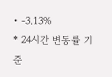• -3.13%
* 24시간 변동률 기준